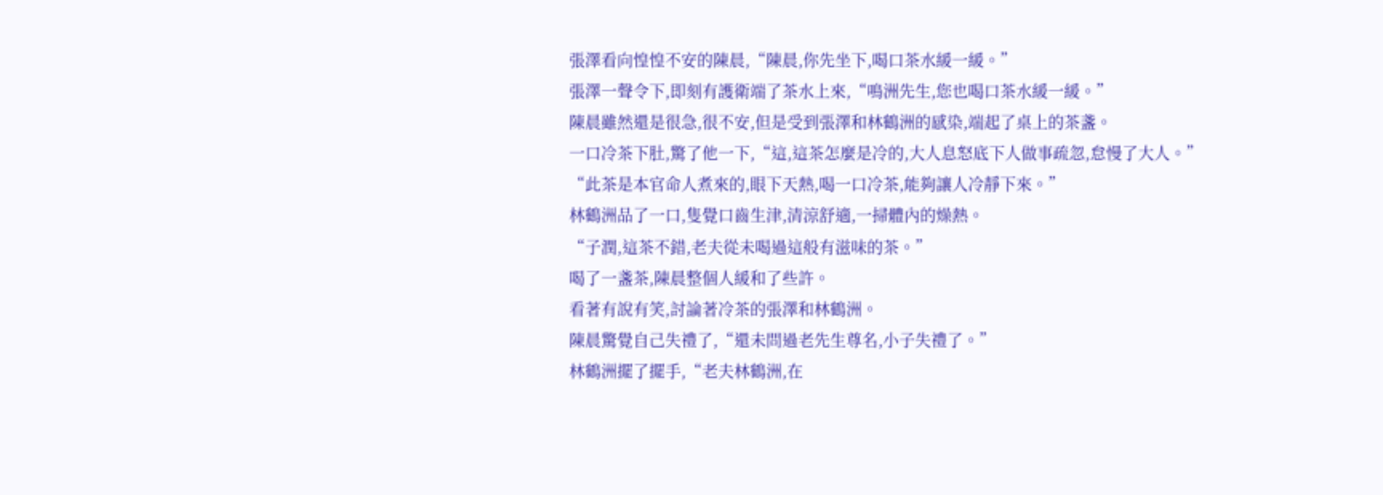張澤看向惶惶不安的陳晨,“陳晨,你先坐下,喝口茶水緩一緩。”
張澤一聲令下,即刻有護衛端了茶水上來,“鳴洲先生,您也喝口茶水緩一緩。”
陳晨雖然還是很急,很不安,但是受到張澤和林鶴洲的感染,端起了桌上的茶盞。
一口冷茶下肚,驚了他一下,“這,這茶怎麼是冷的,大人息怒底下人做事疏忽,怠慢了大人。”
“此茶是本官命人煮來的,眼下天熱,喝一口冷茶,能夠讓人冷靜下來。”
林鶴洲品了一口,隻覺口齒生津,清涼舒適,一掃體內的燥熱。
“子潤,這茶不錯,老夫從未喝過這般有滋味的茶。”
喝了一盞茶,陳晨整個人緩和了些許。
看著有說有笑,討論著冷茶的張澤和林鶴洲。
陳晨驚覺自己失禮了,“還未問過老先生尊名,小子失禮了。”
林鶴洲擺了擺手,“老夫林鶴洲,在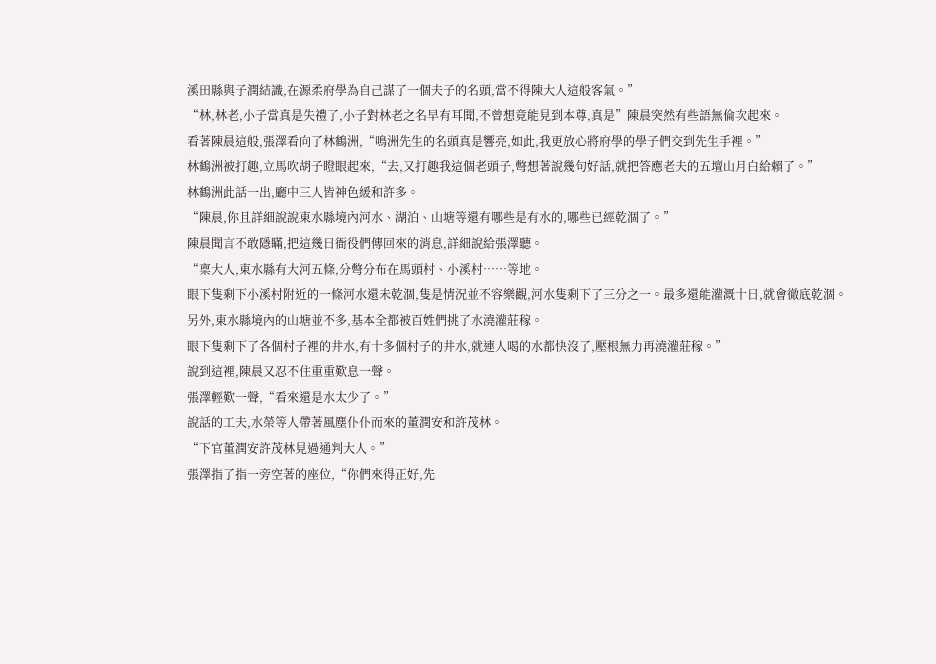溪田縣與子潤結識,在源柔府學為自己謀了一個夫子的名頭,當不得陳大人這般客氣。”
“林,林老,小子當真是失禮了,小子對林老之名早有耳聞,不曾想竟能見到本尊,真是”陳晨突然有些語無倫次起來。
看著陳晨這般,張澤看向了林鶴洲,“鳴洲先生的名頭真是響亮,如此,我更放心將府學的學子們交到先生手裡。”
林鶴洲被打趣,立馬吹胡子瞪眼起來,“去,又打趣我這個老頭子,彆想著說幾句好話,就把答應老夫的五壇山月白給賴了。”
林鶴洲此話一出,廳中三人皆神色緩和許多。
“陳晨,你且詳細說說東水縣境內河水、湖泊、山塘等還有哪些是有水的,哪些已經乾涸了。”
陳晨聞言不敢隱瞞,把這幾日衙役們傳回來的消息,詳細說給張澤聽。
“稟大人,東水縣有大河五條,分彆分布在馬頭村、小溪村……等地。
眼下隻剩下小溪村附近的一條河水還未乾涸,隻是情況並不容樂觀,河水隻剩下了三分之一。最多還能灌溉十日,就會徹底乾涸。
另外,東水縣境內的山塘並不多,基本全都被百姓們挑了水澆灌莊稼。
眼下隻剩下了各個村子裡的井水,有十多個村子的井水,就連人喝的水都快沒了,壓根無力再澆灌莊稼。”
說到這裡,陳晨又忍不住重重歎息一聲。
張澤輕歎一聲,“看來還是水太少了。”
說話的工夫,水榮等人帶著風塵仆仆而來的董潤安和許茂林。
“下官董潤安許茂林見過通判大人。”
張澤指了指一旁空著的座位,“你們來得正好,先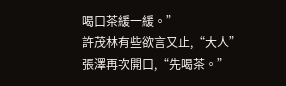喝口茶緩一緩。”
許茂林有些欲言又止,“大人”
張澤再次開口,“先喝茶。”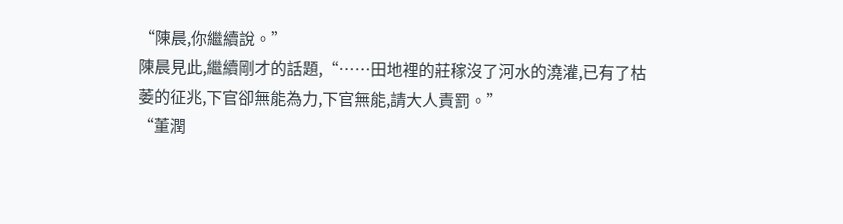“陳晨,你繼續說。”
陳晨見此,繼續剛才的話題,“……田地裡的莊稼沒了河水的澆灌,已有了枯萎的征兆,下官卻無能為力,下官無能,請大人責罰。”
“董潤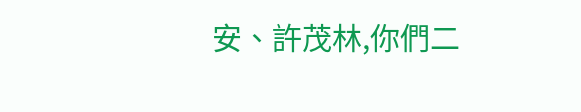安、許茂林,你們二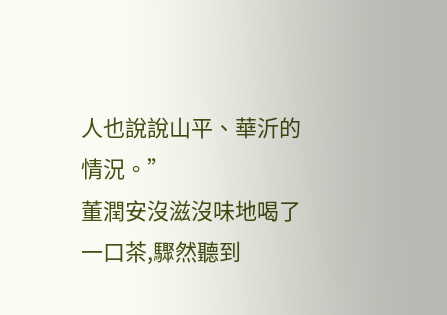人也說說山平、華沂的情況。”
董潤安沒滋沒味地喝了一口茶,驟然聽到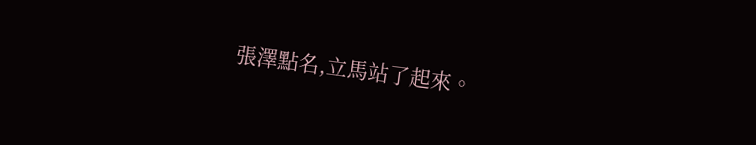張澤點名,立馬站了起來。